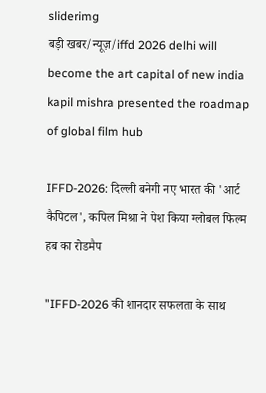sliderimg
बड़ी खबर/न्यूज़/iffd 2026 delhi will become the art capital of new india kapil mishra presented the roadmap of global film hub

IFFD-2026: दिल्ली बनेगी नए भारत की 'आर्ट कैपिटल', कपिल मिश्रा ने पेश किया ग्लोबल फिल्म हब का रोडमैप

"IFFD-2026 की शानदार सफलता के साथ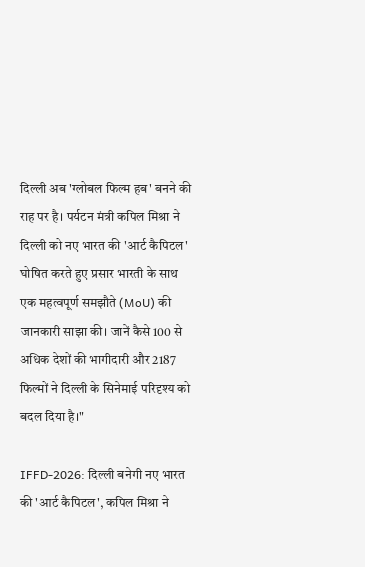दिल्ली अब 'ग्लोबल फिल्म हब' बनने की राह पर है। पर्यटन मंत्री कपिल मिश्रा ने दिल्ली को नए भारत की 'आर्ट कैपिटल' घोषित करते हुए प्रसार भारती के साथ एक महत्वपूर्ण समझौते (MoU) की जानकारी साझा की। जानें कैसे 100 से अधिक देशों की भागीदारी और 2187 फिल्मों ने दिल्ली के सिनेमाई परिदृश्य को बदल दिया है।"

IFFD-2026: दिल्ली बनेगी नए भारत की 'आर्ट कैपिटल', कपिल मिश्रा ने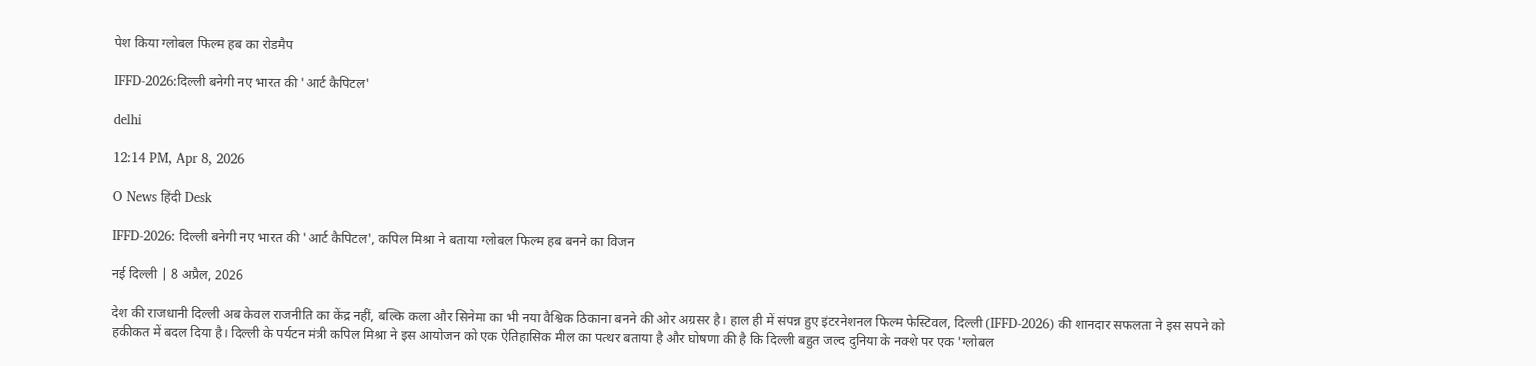पेश किया ग्लोबल फिल्म हब का रोडमैप

IFFD-2026:दिल्ली बनेगी नए भारत की 'आर्ट कैपिटल'

delhi

12:14 PM, Apr 8, 2026

O News हिंदी Desk

IFFD-2026: दिल्ली बनेगी नए भारत की 'आर्ट कैपिटल', कपिल मिश्रा ने बताया ग्लोबल फिल्म हब बनने का विजन

नई दिल्ली | 8 अप्रैल, 2026

देश की राजधानी दिल्ली अब केवल राजनीति का केंद्र नहीं, बल्कि कला और सिनेमा का भी नया वैश्विक ठिकाना बनने की ओर अग्रसर है। हाल ही में संपन्न हुए इंटरनेशनल फिल्म फेस्टिवल, दिल्ली (IFFD-2026) की शानदार सफलता ने इस सपने को हकीकत में बदल दिया है। दिल्ली के पर्यटन मंत्री कपिल मिश्रा ने इस आयोजन को एक ऐतिहासिक मील का पत्थर बताया है और घोषणा की है कि दिल्ली बहुत जल्द दुनिया के नक्शे पर एक 'ग्लोबल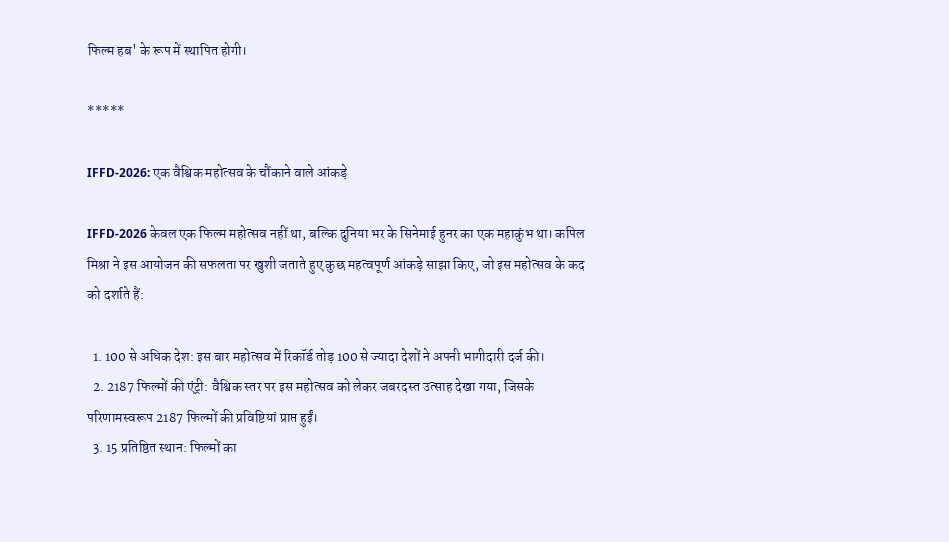फिल्म हब' के रूप में स्थापित होगी।

*****

IFFD-2026: एक वैश्विक महोत्सव के चौंकाने वाले आंकड़े

IFFD-2026 केवल एक फिल्म महोत्सव नहीं था, बल्कि दुनिया भर के सिनेमाई हुनर का एक महाकुंभ था। कपिल मिश्रा ने इस आयोजन की सफलता पर खुशी जताते हुए कुछ महत्वपूर्ण आंकड़े साझा किए, जो इस महोत्सव के कद को दर्शाते हैं:

  1. 100 से अधिक देश: इस बार महोत्सव में रिकॉर्ड तोड़ 100 से ज्यादा देशों ने अपनी भागीदारी दर्ज की।
  2. 2187 फिल्मों की एंट्री: वैश्विक स्तर पर इस महोत्सव को लेकर जबरदस्त उत्साह देखा गया, जिसके परिणामस्वरूप 2187 फिल्मों की प्रविष्टियां प्राप्त हुईं।
  3. 15 प्रतिष्ठित स्थान: फिल्मों का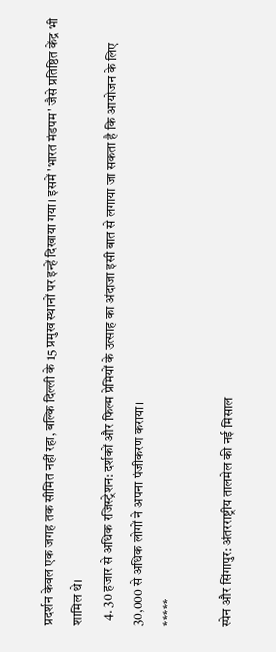प्रदर्शन केवल एक जगह तक सीमित नहीं रहा, बल्कि दिल्ली के 15 प्रमुख स्थानों पर इन्हें दिखाया गया। इसमें 'भारत मंडपम' जैसे प्रतिष्ठित केंद्र भी शामिल थे।
  4. 30 हजार से अधिक रजिस्ट्रेशन: दर्शकों और फिल्म प्रेमियों के उत्साह का अंदाजा इसी बात से लगाया जा सकता है कि आयोजन के लिए 30,000 से अधिक लोगों ने अपना पंजीकरण कराया।
*****

स्पेन और सिंगापुर: अंतरराष्ट्रीय तालमेल की नई मिसाल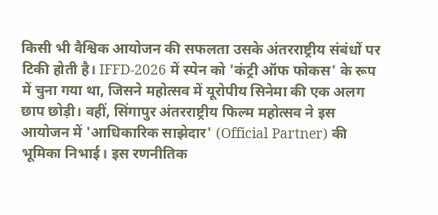किसी भी वैश्विक आयोजन की सफलता उसके अंतरराष्ट्रीय संबंधों पर टिकी होती है। IFFD-2026 में स्पेन को 'कंट्री ऑफ फोकस' के रूप में चुना गया था, जिसने महोत्सव में यूरोपीय सिनेमा की एक अलग छाप छोड़ी। वहीं, सिंगापुर अंतरराष्ट्रीय फिल्म महोत्सव ने इस आयोजन में 'आधिकारिक साझेदार' (Official Partner) की भूमिका निभाई। इस रणनीतिक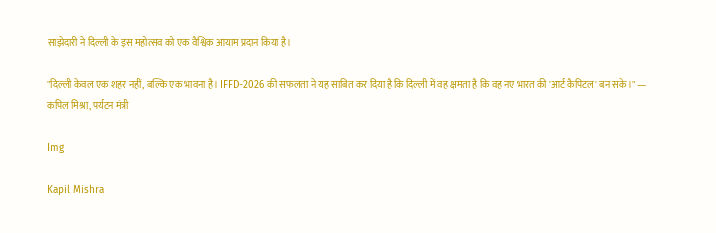साझेदारी ने दिल्ली के इस महोत्सव को एक वैश्विक आयाम प्रदान किया है।

"दिल्ली केवल एक शहर नहीं, बल्कि एक भावना है। IFFD-2026 की सफलता ने यह साबित कर दिया है कि दिल्ली में वह क्षमता है कि वह नए भारत की 'आर्ट कैपिटल' बन सके।" — कपिल मिश्रा, पर्यटन मंत्री

Img

Kapil Mishra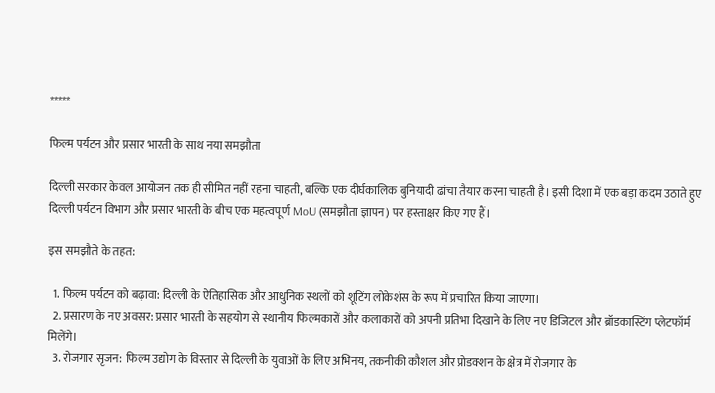*****

फिल्म पर्यटन और प्रसार भारती के साथ नया समझौता

दिल्ली सरकार केवल आयोजन तक ही सीमित नहीं रहना चाहती, बल्कि एक दीर्घकालिक बुनियादी ढांचा तैयार करना चाहती है। इसी दिशा में एक बड़ा कदम उठाते हुए दिल्ली पर्यटन विभाग और प्रसार भारती के बीच एक महत्वपूर्ण MoU (समझौता ज्ञापन) पर हस्ताक्षर किए गए हैं।

इस समझौते के तहत:

  1. फिल्म पर्यटन को बढ़ावा: दिल्ली के ऐतिहासिक और आधुनिक स्थलों को शूटिंग लोकेशंस के रूप में प्रचारित किया जाएगा।
  2. प्रसारण के नए अवसर: प्रसार भारती के सहयोग से स्थानीय फिल्मकारों और कलाकारों को अपनी प्रतिभा दिखाने के लिए नए डिजिटल और ब्रॉडकास्टिंग प्लेटफॉर्म मिलेंगे।
  3. रोजगार सृजन: फिल्म उद्योग के विस्तार से दिल्ली के युवाओं के लिए अभिनय, तकनीकी कौशल और प्रोडक्शन के क्षेत्र में रोजगार के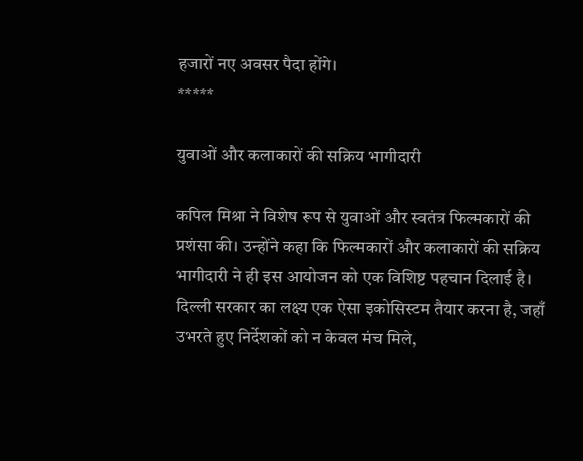हजारों नए अवसर पैदा होंगे।
*****

युवाओं और कलाकारों की सक्रिय भागीदारी

कपिल मिश्रा ने विशेष रूप से युवाओं और स्वतंत्र फिल्मकारों की प्रशंसा की। उन्होंने कहा कि फिल्मकारों और कलाकारों की सक्रिय भागीदारी ने ही इस आयोजन को एक विशिष्ट पहचान दिलाई है। दिल्ली सरकार का लक्ष्य एक ऐसा इकोसिस्टम तैयार करना है, जहाँ उभरते हुए निर्देशकों को न केवल मंच मिले,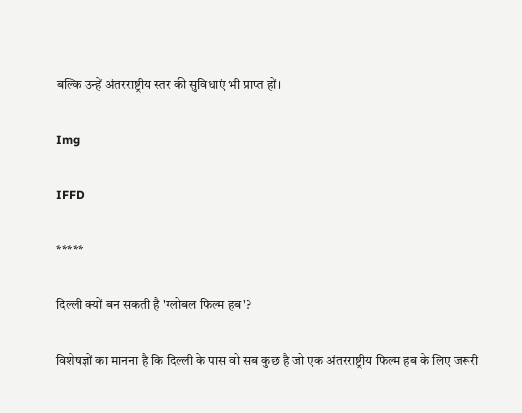बल्कि उन्हें अंतरराष्ट्रीय स्तर की सुविधाएं भी प्राप्त हों।

Img

IFFD

*****

दिल्ली क्यों बन सकती है 'ग्लोबल फिल्म हब'?

विशेषज्ञों का मानना है कि दिल्ली के पास वो सब कुछ है जो एक अंतरराष्ट्रीय फिल्म हब के लिए जरूरी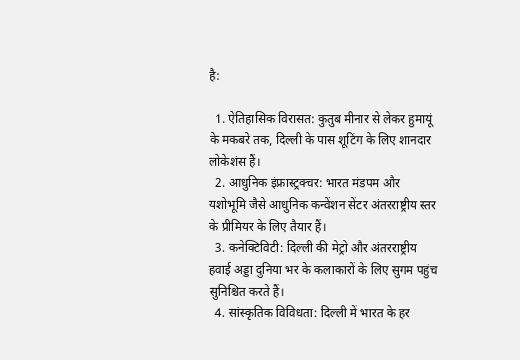है:

  1. ऐतिहासिक विरासत: कुतुब मीनार से लेकर हुमायूं के मकबरे तक, दिल्ली के पास शूटिंग के लिए शानदार लोकेशंस हैं।
  2. आधुनिक इंफ्रास्ट्रक्चर: भारत मंडपम और यशोभूमि जैसे आधुनिक कन्वेंशन सेंटर अंतरराष्ट्रीय स्तर के प्रीमियर के लिए तैयार हैं।
  3. कनेक्टिविटी: दिल्ली की मेट्रो और अंतरराष्ट्रीय हवाई अड्डा दुनिया भर के कलाकारों के लिए सुगम पहुंच सुनिश्चित करते हैं।
  4. सांस्कृतिक विविधता: दिल्ली में भारत के हर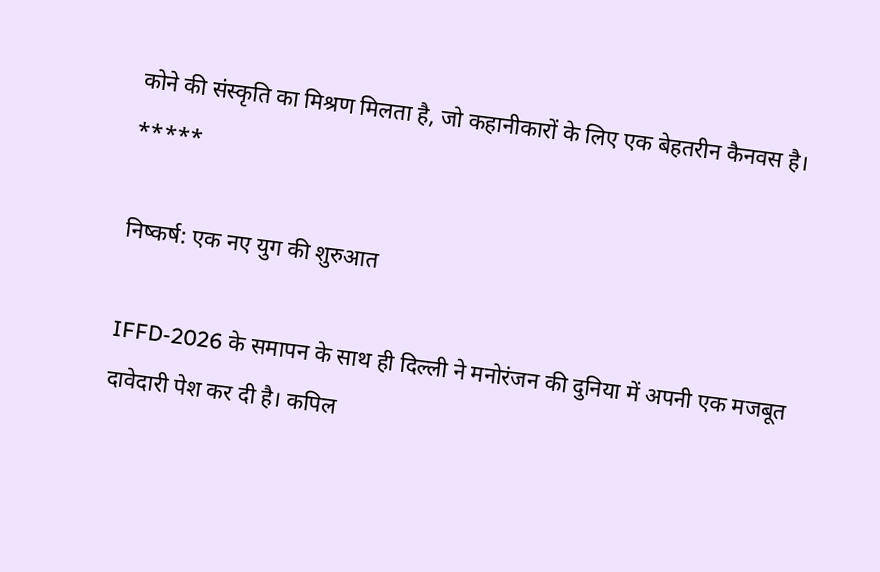कोने की संस्कृति का मिश्रण मिलता है, जो कहानीकारों के लिए एक बेहतरीन कैनवस है।
*****

निष्कर्ष: एक नए युग की शुरुआत

IFFD-2026 के समापन के साथ ही दिल्ली ने मनोरंजन की दुनिया में अपनी एक मजबूत दावेदारी पेश कर दी है। कपिल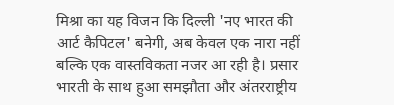मिश्रा का यह विजन कि दिल्ली 'नए भारत की आर्ट कैपिटल' बनेगी, अब केवल एक नारा नहीं बल्कि एक वास्तविकता नजर आ रही है। प्रसार भारती के साथ हुआ समझौता और अंतरराष्ट्रीय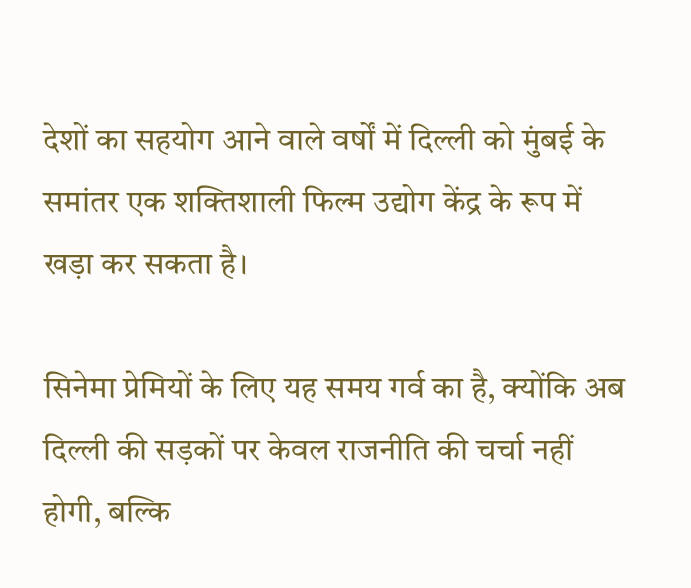देशों का सहयोग आने वाले वर्षों में दिल्ली को मुंबई के समांतर एक शक्तिशाली फिल्म उद्योग केंद्र के रूप में खड़ा कर सकता है।

सिनेमा प्रेमियों के लिए यह समय गर्व का है, क्योंकि अब दिल्ली की सड़कों पर केवल राजनीति की चर्चा नहीं होगी, बल्कि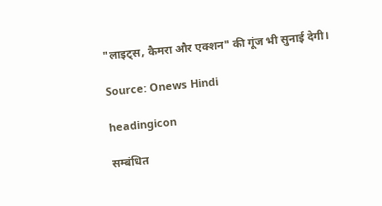"लाइट्स, कैमरा और एक्शन" की गूंज भी सुनाई देगी।

Source: Onews Hindi

headingicon

सम्बंधित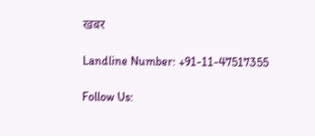खबर

Landline Number: +91-11-47517355

Follow Us: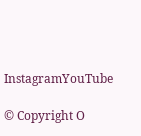InstagramYouTube

© Copyright O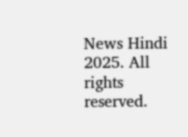News Hindi 2025. All rights reserved.